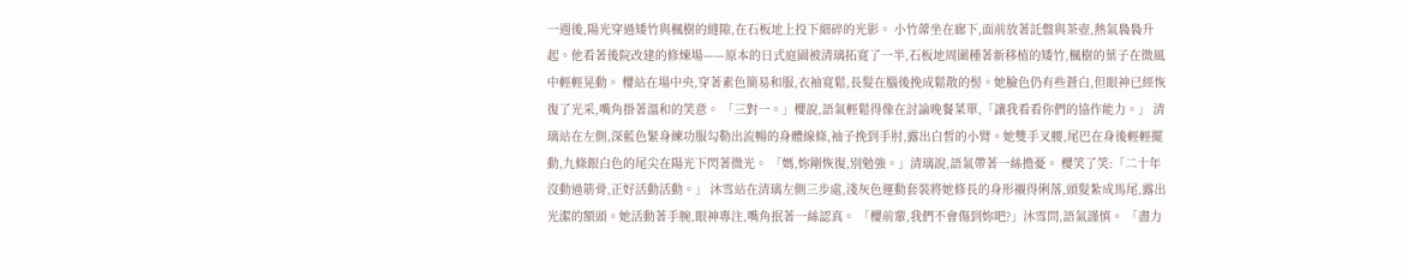一週後,陽光穿過矮竹與楓樹的縫隙,在石板地上投下細碎的光影。 小竹蓆坐在廊下,面前放著託盤與茶壺,熱氣裊裊升起。他看著後院改建的修煉場——原本的日式庭園被清璃拓寬了一半,石板地周圍種著新移植的矮竹,楓樹的葉子在微風中輕輕晃動。 櫻站在場中央,穿著素色簡易和服,衣袖寬鬆,長髮在腦後挽成鬆散的髻。她臉色仍有些蒼白,但眼神已經恢復了光采,嘴角掛著溫和的笑意。 「三對一。」櫻說,語氣輕鬆得像在討論晚餐菜單,「讓我看看你們的協作能力。」 清璃站在左側,深藍色緊身練功服勾勒出流暢的身體線條,袖子挽到手肘,露出白皙的小臂。她雙手叉腰,尾巴在身後輕輕擺動,九條銀白色的尾尖在陽光下閃著微光。 「媽,妳剛恢復,別勉強。」清璃說,語氣帶著一絲擔憂。 櫻笑了笑:「二十年沒動過筋骨,正好活動活動。」 沐雪站在清璃左側三步處,淺灰色運動套裝將她修長的身形襯得俐落,頭髮紮成馬尾,露出光潔的額頭。她活動著手腕,眼神專注,嘴角抿著一絲認真。 「櫻前輩,我們不會傷到妳吧?」沐雪問,語氣謹慎。 「盡力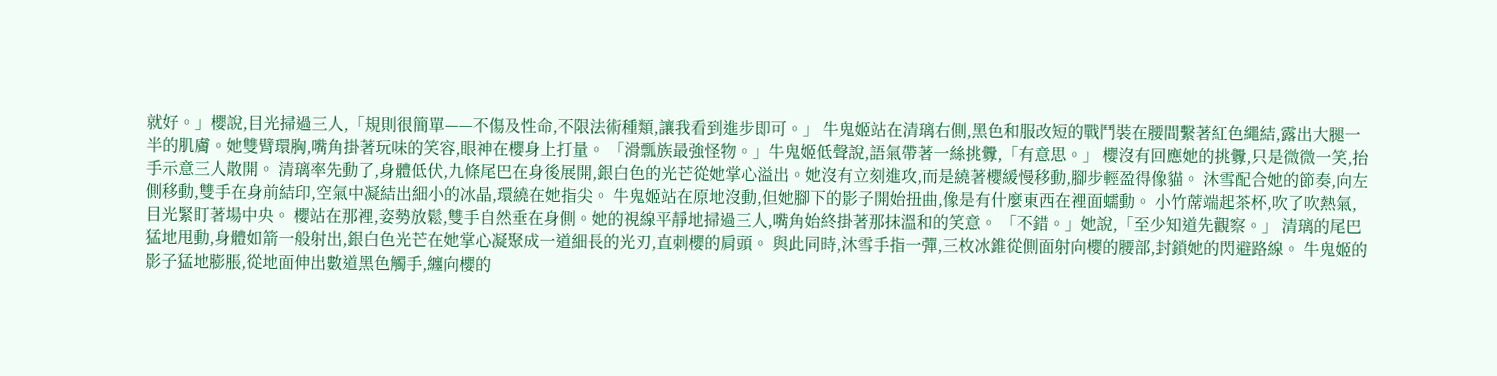就好。」櫻說,目光掃過三人,「規則很簡單——不傷及性命,不限法術種類,讓我看到進步即可。」 牛鬼姬站在清璃右側,黑色和服改短的戰鬥裝在腰間繫著紅色繩結,露出大腿一半的肌膚。她雙臂環胸,嘴角掛著玩味的笑容,眼神在櫻身上打量。 「滑瓢族最強怪物。」牛鬼姬低聲說,語氣帶著一絲挑釁,「有意思。」 櫻沒有回應她的挑釁,只是微微一笑,抬手示意三人散開。 清璃率先動了,身體低伏,九條尾巴在身後展開,銀白色的光芒從她掌心溢出。她沒有立刻進攻,而是繞著櫻緩慢移動,腳步輕盈得像貓。 沐雪配合她的節奏,向左側移動,雙手在身前結印,空氣中凝結出細小的冰晶,環繞在她指尖。 牛鬼姬站在原地沒動,但她腳下的影子開始扭曲,像是有什麼東西在裡面蠕動。 小竹蓆端起茶杯,吹了吹熱氣,目光緊盯著場中央。 櫻站在那裡,姿勢放鬆,雙手自然垂在身側。她的視線平靜地掃過三人,嘴角始終掛著那抹溫和的笑意。 「不錯。」她說,「至少知道先觀察。」 清璃的尾巴猛地甩動,身體如箭一般射出,銀白色光芒在她掌心凝聚成一道細長的光刃,直刺櫻的肩頭。 與此同時,沐雪手指一彈,三枚冰錐從側面射向櫻的腰部,封鎖她的閃避路線。 牛鬼姬的影子猛地膨脹,從地面伸出數道黑色觸手,纏向櫻的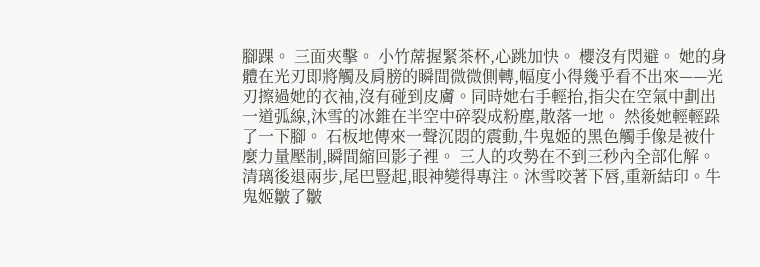腳踝。 三面夾擊。 小竹蓆握緊茶杯,心跳加快。 櫻沒有閃避。 她的身體在光刃即將觸及肩膀的瞬間微微側轉,幅度小得幾乎看不出來——光刃擦過她的衣袖,沒有碰到皮膚。同時她右手輕抬,指尖在空氣中劃出一道弧線,沐雪的冰錐在半空中碎裂成粉塵,散落一地。 然後她輕輕跺了一下腳。 石板地傳來一聲沉悶的震動,牛鬼姬的黑色觸手像是被什麼力量壓制,瞬間縮回影子裡。 三人的攻勢在不到三秒內全部化解。 清璃後退兩步,尾巴豎起,眼神變得專注。沐雪咬著下唇,重新結印。牛鬼姬皺了皺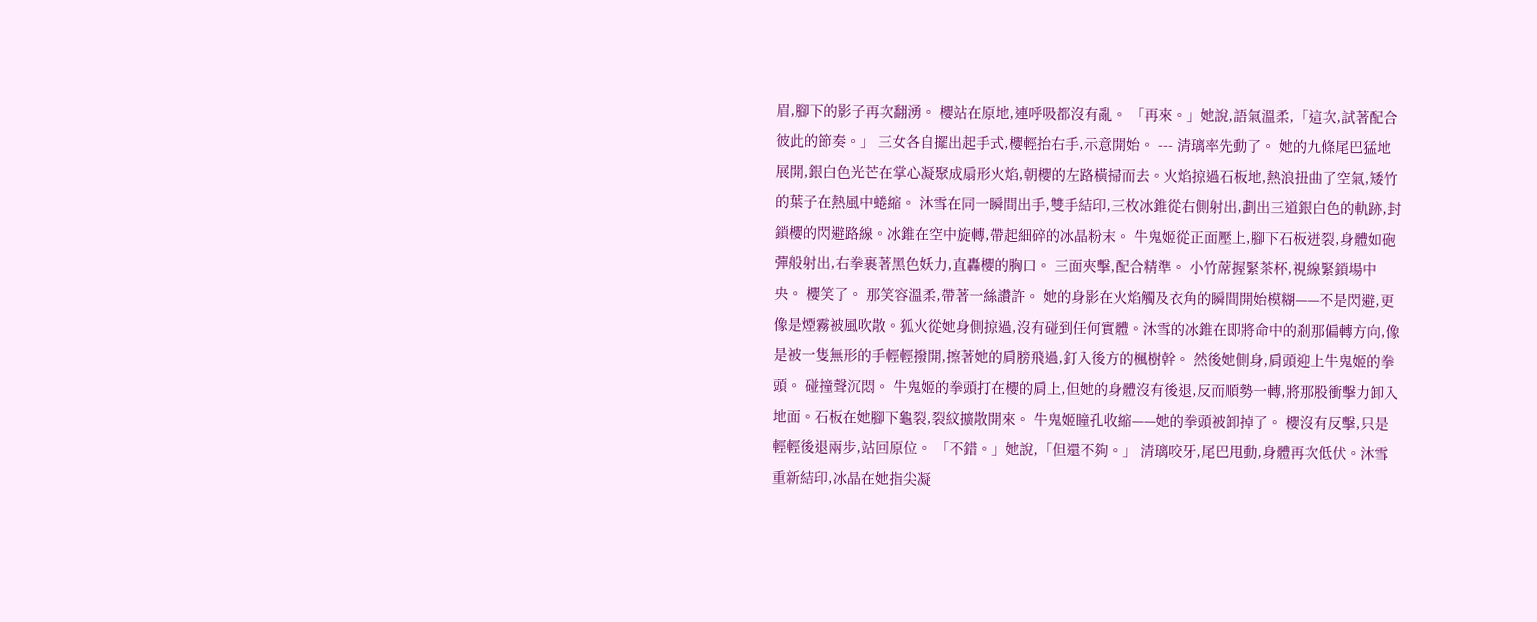眉,腳下的影子再次翻湧。 櫻站在原地,連呼吸都沒有亂。 「再來。」她說,語氣溫柔,「這次,試著配合彼此的節奏。」 三女各自擺出起手式,櫻輕抬右手,示意開始。 --- 清璃率先動了。 她的九條尾巴猛地展開,銀白色光芒在掌心凝聚成扇形火焰,朝櫻的左路橫掃而去。火焰掠過石板地,熱浪扭曲了空氣,矮竹的葉子在熱風中蜷縮。 沐雪在同一瞬間出手,雙手結印,三枚冰錐從右側射出,劃出三道銀白色的軌跡,封鎖櫻的閃避路線。冰錐在空中旋轉,帶起細碎的冰晶粉末。 牛鬼姬從正面壓上,腳下石板迸裂,身體如砲彈般射出,右拳裹著黑色妖力,直轟櫻的胸口。 三面夾擊,配合精準。 小竹蓆握緊茶杯,視線緊鎖場中央。 櫻笑了。 那笑容溫柔,帶著一絲讚許。 她的身影在火焰觸及衣角的瞬間開始模糊——不是閃避,更像是煙霧被風吹散。狐火從她身側掠過,沒有碰到任何實體。沐雪的冰錐在即將命中的剎那偏轉方向,像是被一隻無形的手輕輕撥開,擦著她的肩膀飛過,釘入後方的楓樹幹。 然後她側身,肩頭迎上牛鬼姬的拳頭。 碰撞聲沉悶。 牛鬼姬的拳頭打在櫻的肩上,但她的身體沒有後退,反而順勢一轉,將那股衝擊力卸入地面。石板在她腳下龜裂,裂紋擴散開來。 牛鬼姬瞳孔收縮——她的拳頭被卸掉了。 櫻沒有反擊,只是輕輕後退兩步,站回原位。 「不錯。」她說,「但還不夠。」 清璃咬牙,尾巴甩動,身體再次低伏。沐雪重新結印,冰晶在她指尖凝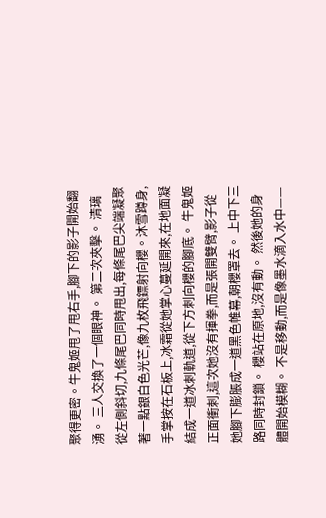聚得更密。牛鬼姬甩了甩右手,腳下的影子開始翻湧。 三人交換了一個眼神。 第二次夾擊。 清璃從左側斜切,九條尾巴同時甩出,每條尾巴尖端凝聚著一點銀白色光芒,像九枚飛鏢射向櫻。沐雪蹲身,手掌按在石板上,冰霜從她掌心蔓延開來,在地面凝結成一道冰刺軌道,從下方刺向櫻的腳底。 牛鬼姬正面衝刺,這次她沒有揮拳,而是張開雙臂,影子從她腳下膨脹成一道黑色帷幕,朝櫻罩去。 上中下三路同時封鎖。 櫻站在原地,沒有動。 然後她的身體開始模糊。 不是移動,而是像墨水滴入水中——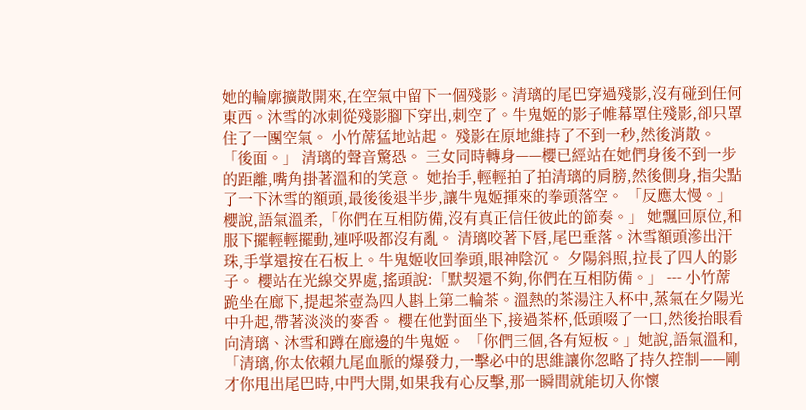她的輪廓擴散開來,在空氣中留下一個殘影。清璃的尾巴穿過殘影,沒有碰到任何東西。沐雪的冰刺從殘影腳下穿出,刺空了。牛鬼姬的影子帷幕罩住殘影,卻只罩住了一團空氣。 小竹蓆猛地站起。 殘影在原地維持了不到一秒,然後消散。 「後面。」 清璃的聲音驚恐。 三女同時轉身——櫻已經站在她們身後不到一步的距離,嘴角掛著溫和的笑意。 她抬手,輕輕拍了拍清璃的肩膀,然後側身,指尖點了一下沐雪的額頭,最後後退半步,讓牛鬼姬揮來的拳頭落空。 「反應太慢。」櫻說,語氣溫柔,「你們在互相防備,沒有真正信任彼此的節奏。」 她飄回原位,和服下擺輕輕擺動,連呼吸都沒有亂。 清璃咬著下唇,尾巴垂落。沐雪額頭滲出汗珠,手掌還按在石板上。牛鬼姬收回拳頭,眼神陰沉。 夕陽斜照,拉長了四人的影子。 櫻站在光線交界處,搖頭說:「默契還不夠,你們在互相防備。」 --- 小竹蓆跪坐在廊下,提起茶壺為四人斟上第二輪茶。溫熱的茶湯注入杯中,蒸氣在夕陽光中升起,帶著淡淡的麥香。 櫻在他對面坐下,接過茶杯,低頭啜了一口,然後抬眼看向清璃、沐雪和蹲在廊邊的牛鬼姬。 「你們三個,各有短板。」她說,語氣溫和,「清璃,你太依賴九尾血脈的爆發力,一擊必中的思維讓你忽略了持久控制——剛才你甩出尾巴時,中門大開,如果我有心反擊,那一瞬間就能切入你懷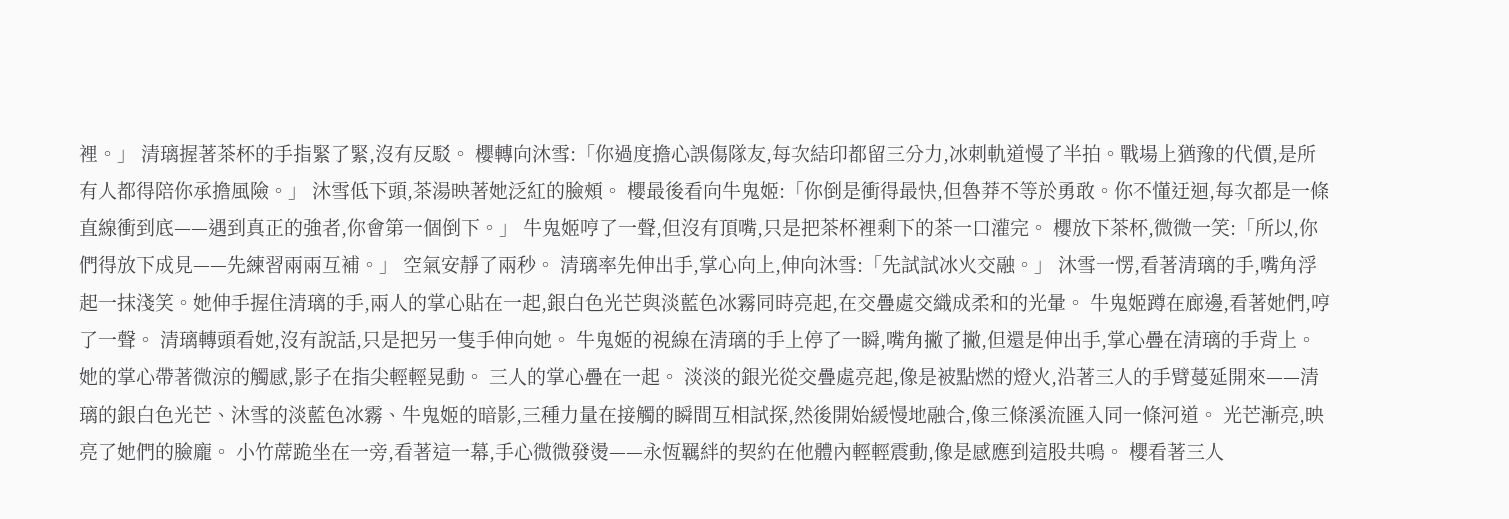裡。」 清璃握著茶杯的手指緊了緊,沒有反駁。 櫻轉向沐雪:「你過度擔心誤傷隊友,每次結印都留三分力,冰刺軌道慢了半拍。戰場上猶豫的代價,是所有人都得陪你承擔風險。」 沐雪低下頭,茶湯映著她泛紅的臉頰。 櫻最後看向牛鬼姬:「你倒是衝得最快,但魯莽不等於勇敢。你不懂迂迴,每次都是一條直線衝到底——遇到真正的強者,你會第一個倒下。」 牛鬼姬哼了一聲,但沒有頂嘴,只是把茶杯裡剩下的茶一口灌完。 櫻放下茶杯,微微一笑:「所以,你們得放下成見——先練習兩兩互補。」 空氣安靜了兩秒。 清璃率先伸出手,掌心向上,伸向沐雪:「先試試冰火交融。」 沐雪一愣,看著清璃的手,嘴角浮起一抹淺笑。她伸手握住清璃的手,兩人的掌心貼在一起,銀白色光芒與淡藍色冰霧同時亮起,在交疊處交織成柔和的光暈。 牛鬼姬蹲在廊邊,看著她們,哼了一聲。 清璃轉頭看她,沒有說話,只是把另一隻手伸向她。 牛鬼姬的視線在清璃的手上停了一瞬,嘴角撇了撇,但還是伸出手,掌心疊在清璃的手背上。她的掌心帶著微涼的觸感,影子在指尖輕輕晃動。 三人的掌心疊在一起。 淡淡的銀光從交疊處亮起,像是被點燃的燈火,沿著三人的手臂蔓延開來——清璃的銀白色光芒、沐雪的淡藍色冰霧、牛鬼姬的暗影,三種力量在接觸的瞬間互相試探,然後開始緩慢地融合,像三條溪流匯入同一條河道。 光芒漸亮,映亮了她們的臉龐。 小竹蓆跪坐在一旁,看著這一幕,手心微微發燙——永恆羈絆的契約在他體內輕輕震動,像是感應到這股共鳴。 櫻看著三人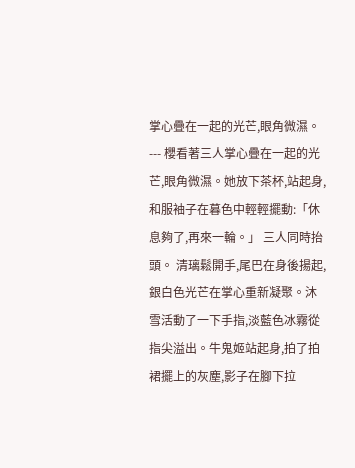掌心疊在一起的光芒,眼角微濕。 --- 櫻看著三人掌心疊在一起的光芒,眼角微濕。她放下茶杯,站起身,和服袖子在暮色中輕輕擺動:「休息夠了,再來一輪。」 三人同時抬頭。 清璃鬆開手,尾巴在身後揚起,銀白色光芒在掌心重新凝聚。沐雪活動了一下手指,淡藍色冰霧從指尖溢出。牛鬼姬站起身,拍了拍裙擺上的灰塵,影子在腳下拉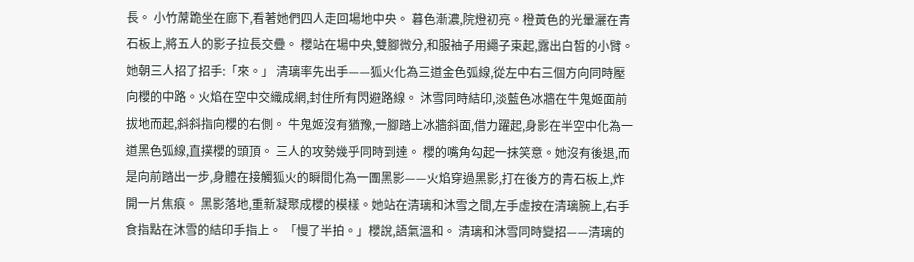長。 小竹蓆跪坐在廊下,看著她們四人走回場地中央。 暮色漸濃,院燈初亮。橙黃色的光暈灑在青石板上,將五人的影子拉長交疊。 櫻站在場中央,雙腳微分,和服袖子用繩子束起,露出白皙的小臂。她朝三人招了招手:「來。」 清璃率先出手——狐火化為三道金色弧線,從左中右三個方向同時壓向櫻的中路。火焰在空中交織成網,封住所有閃避路線。 沐雪同時結印,淡藍色冰牆在牛鬼姬面前拔地而起,斜斜指向櫻的右側。 牛鬼姬沒有猶豫,一腳踏上冰牆斜面,借力躍起,身影在半空中化為一道黑色弧線,直撲櫻的頭頂。 三人的攻勢幾乎同時到達。 櫻的嘴角勾起一抹笑意。她沒有後退,而是向前踏出一步,身體在接觸狐火的瞬間化為一團黑影——火焰穿過黑影,打在後方的青石板上,炸開一片焦痕。 黑影落地,重新凝聚成櫻的模樣。她站在清璃和沐雪之間,左手虛按在清璃腕上,右手食指點在沐雪的結印手指上。 「慢了半拍。」櫻說,語氣溫和。 清璃和沐雪同時變招——清璃的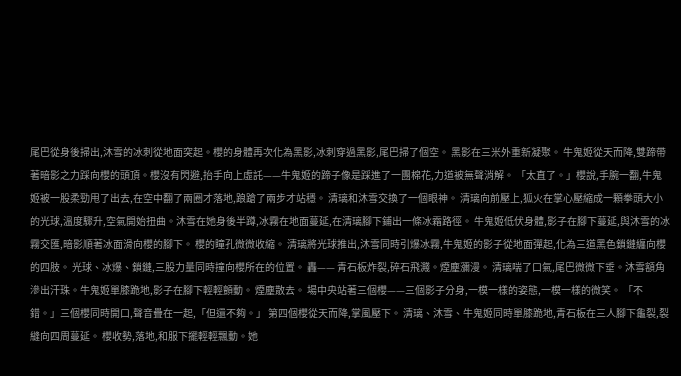尾巴從身後掃出,沐雪的冰刺從地面突起。櫻的身體再次化為黑影,冰刺穿過黑影,尾巴掃了個空。 黑影在三米外重新凝聚。 牛鬼姬從天而降,雙蹄帶著暗影之力踩向櫻的頭頂。櫻沒有閃避,抬手向上虛託——牛鬼姬的蹄子像是踩進了一團棉花,力道被無聲消解。 「太直了。」櫻說,手腕一翻,牛鬼姬被一股柔勁甩了出去,在空中翻了兩圈才落地,踉蹌了兩步才站穩。 清璃和沐雪交換了一個眼神。 清璃向前壓上,狐火在掌心壓縮成一顆拳頭大小的光球,溫度驟升,空氣開始扭曲。沐雪在她身後半蹲,冰霧在地面蔓延,在清璃腳下鋪出一條冰霜路徑。 牛鬼姬低伏身體,影子在腳下蔓延,與沐雪的冰霧交匯,暗影順著冰面滑向櫻的腳下。 櫻的瞳孔微微收縮。 清璃將光球推出,沐雪同時引爆冰霧,牛鬼姬的影子從地面彈起,化為三道黑色鎖鏈纏向櫻的四肢。 光球、冰爆、鎖鏈,三股力量同時撞向櫻所在的位置。 轟—— 青石板炸裂,碎石飛濺。煙塵瀰漫。 清璃喘了口氣,尾巴微微下垂。沐雪額角滲出汗珠。牛鬼姬單膝跪地,影子在腳下輕輕顫動。 煙塵散去。 場中央站著三個櫻——三個影子分身,一模一樣的姿態,一模一樣的微笑。 「不錯。」三個櫻同時開口,聲音疊在一起,「但還不夠。」 第四個櫻從天而降,掌風壓下。 清璃、沐雪、牛鬼姬同時單膝跪地,青石板在三人腳下龜裂,裂縫向四周蔓延。 櫻收勢,落地,和服下擺輕輕飄動。她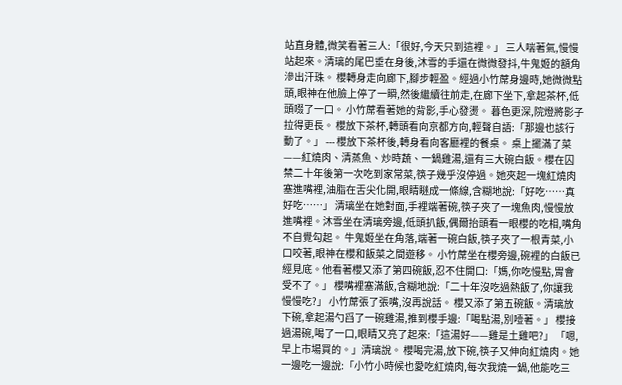站直身體,微笑看著三人:「很好,今天只到這裡。」 三人喘著氣,慢慢站起來。清璃的尾巴垂在身後,沐雪的手還在微微發抖,牛鬼姬的額角滲出汗珠。 櫻轉身走向廊下,腳步輕盈。經過小竹蓆身邊時,她微微點頭,眼神在他臉上停了一瞬,然後繼續往前走,在廊下坐下,拿起茶杯,低頭啜了一口。 小竹蓆看著她的背影,手心發燙。 暮色更深,院燈將影子拉得更長。 櫻放下茶杯,轉頭看向京都方向,輕聲自語:「那邊也該行動了。」 --- 櫻放下茶杯後,轉身看向客廳裡的餐桌。 桌上擺滿了菜——紅燒肉、清蒸魚、炒時蔬、一鍋雞湯,還有三大碗白飯。櫻在囚禁二十年後第一次吃到家常菜,筷子幾乎沒停過。她夾起一塊紅燒肉塞進嘴裡,油脂在舌尖化開,眼睛瞇成一條線,含糊地說:「好吃……真好吃……」 清璃坐在她對面,手裡端著碗,筷子夾了一塊魚肉,慢慢放進嘴裡。沐雪坐在清璃旁邊,低頭扒飯,偶爾抬頭看一眼櫻的吃相,嘴角不自覺勾起。 牛鬼姬坐在角落,端著一碗白飯,筷子夾了一根青菜,小口咬著,眼神在櫻和飯菜之間遊移。 小竹蓆坐在櫻旁邊,碗裡的白飯已經見底。他看著櫻又添了第四碗飯,忍不住開口:「媽,你吃慢點,胃會受不了。」 櫻嘴裡塞滿飯,含糊地說:「二十年沒吃過熱飯了,你讓我慢慢吃?」 小竹蓆張了張嘴,沒再說話。 櫻又添了第五碗飯。清璃放下碗,拿起湯勺舀了一碗雞湯,推到櫻手邊:「喝點湯,別噎著。」 櫻接過湯碗,喝了一口,眼睛又亮了起來:「這湯好——雞是土雞吧?」 「嗯,早上市場買的。」清璃說。 櫻喝完湯,放下碗,筷子又伸向紅燒肉。她一邊吃一邊說:「小竹小時候也愛吃紅燒肉,每次我燒一鍋,他能吃三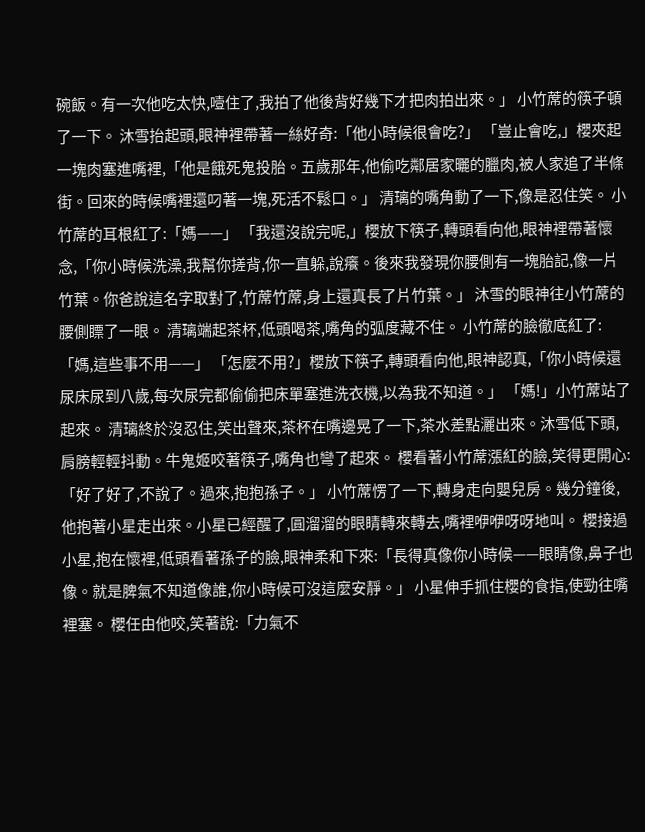碗飯。有一次他吃太快,噎住了,我拍了他後背好幾下才把肉拍出來。」 小竹蓆的筷子頓了一下。 沐雪抬起頭,眼神裡帶著一絲好奇:「他小時候很會吃?」 「豈止會吃,」櫻夾起一塊肉塞進嘴裡,「他是餓死鬼投胎。五歲那年,他偷吃鄰居家曬的臘肉,被人家追了半條街。回來的時候嘴裡還叼著一塊,死活不鬆口。」 清璃的嘴角動了一下,像是忍住笑。 小竹蓆的耳根紅了:「媽——」 「我還沒說完呢,」櫻放下筷子,轉頭看向他,眼神裡帶著懷念,「你小時候洗澡,我幫你搓背,你一直躲,說癢。後來我發現你腰側有一塊胎記,像一片竹葉。你爸說這名字取對了,竹蓆竹蓆,身上還真長了片竹葉。」 沐雪的眼神往小竹蓆的腰側瞟了一眼。 清璃端起茶杯,低頭喝茶,嘴角的弧度藏不住。 小竹蓆的臉徹底紅了:「媽,這些事不用——」 「怎麼不用?」櫻放下筷子,轉頭看向他,眼神認真,「你小時候還尿床尿到八歲,每次尿完都偷偷把床單塞進洗衣機,以為我不知道。」 「媽!」小竹蓆站了起來。 清璃終於沒忍住,笑出聲來,茶杯在嘴邊晃了一下,茶水差點灑出來。沐雪低下頭,肩膀輕輕抖動。牛鬼姬咬著筷子,嘴角也彎了起來。 櫻看著小竹蓆漲紅的臉,笑得更開心:「好了好了,不說了。過來,抱抱孫子。」 小竹蓆愣了一下,轉身走向嬰兒房。幾分鐘後,他抱著小星走出來。小星已經醒了,圓溜溜的眼睛轉來轉去,嘴裡咿咿呀呀地叫。 櫻接過小星,抱在懷裡,低頭看著孫子的臉,眼神柔和下來:「長得真像你小時候——眼睛像,鼻子也像。就是脾氣不知道像誰,你小時候可沒這麼安靜。」 小星伸手抓住櫻的食指,使勁往嘴裡塞。 櫻任由他咬,笑著說:「力氣不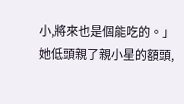小,將來也是個能吃的。」 她低頭親了親小星的額頭,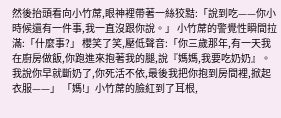然後抬頭看向小竹蓆,眼神裡帶著一絲狡黠:「說到吃——你小時候還有一件事,我一直沒跟你說。」 小竹蓆的警覺性瞬間拉滿:「什麼事?」 櫻笑了笑,壓低聲音:「你三歲那年,有一天我在廚房做飯,你跑進來抱著我的腿,說『媽媽,我要吃奶奶』。我說你早就斷奶了,你死活不依,最後我把你抱到房間裡,掀起衣服——」 「媽!」小竹蓆的臉紅到了耳根,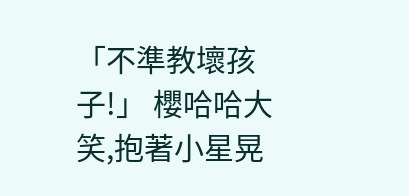「不準教壞孩子!」 櫻哈哈大笑,抱著小星晃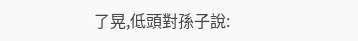了晃,低頭對孫子說: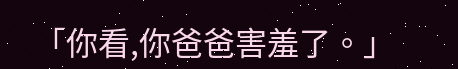「你看,你爸爸害羞了。」